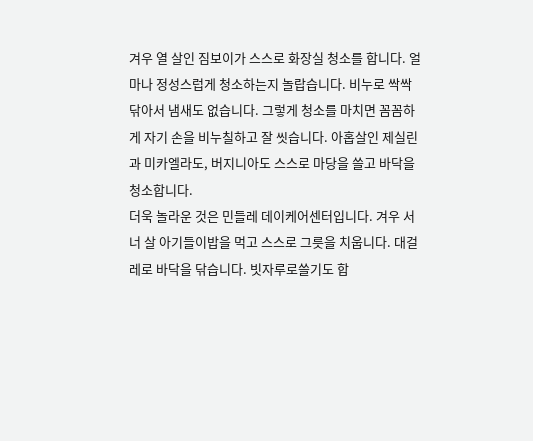겨우 열 살인 짐보이가 스스로 화장실 청소를 합니다. 얼마나 정성스럽게 청소하는지 놀랍습니다. 비누로 싹싹 닦아서 냄새도 없습니다. 그렇게 청소를 마치면 꼼꼼하게 자기 손을 비누칠하고 잘 씻습니다. 아홉살인 제실린과 미카엘라도, 버지니아도 스스로 마당을 쓸고 바닥을 청소합니다.
더욱 놀라운 것은 민들레 데이케어센터입니다. 겨우 서너 살 아기들이밥을 먹고 스스로 그릇을 치웁니다. 대걸레로 바닥을 닦습니다. 빗자루로쓸기도 합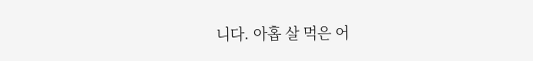니다. 아홉 살 먹은 어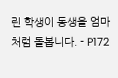린 학생이 동생을 엄마처럼 돌봅니다. - P172